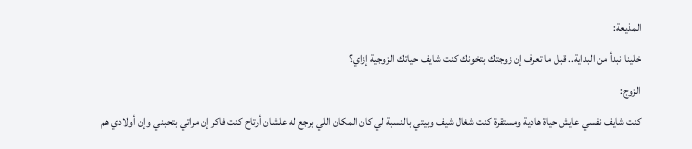المذيعة:
خلينا نبدأ من البداية.. قبل ما تعرف إن زوجتك بتخونك كنت شايف حياتك الزوجية إزاي؟
الزوج:
كنت شايف نفسي عايش حياة هادية ومستقرة كنت شغال شيف وبيتي بالنسبة لي كان المكان اللي برجع له علشان أرتاح كنت فاكر إن مراتي بتحبني وإن أولادي هم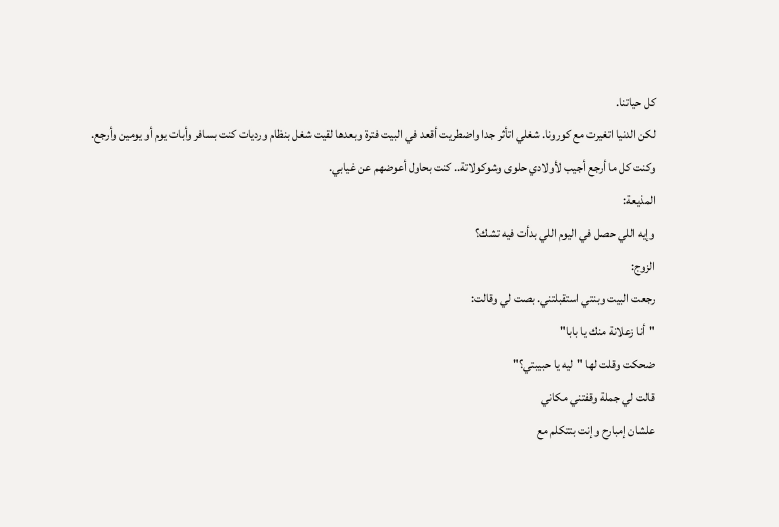كل حياتنا.
لكن الدنيا اتغيرت مع كورونا. شغلي اتأثر جدا واضطريت أقعد في البيت فترة وبعدها لقيت شغل بنظام ورديات كنت بسافر وأبات يوم أو يومين وأرجع.
وكنت كل ما أرجع أجيب لأولادي حلوى وشوكولاتة.. كنت بحاول أعوضهم عن غيابي.
المذيعة:
وإيه اللي حصل في اليوم اللي بدأت فيه تشك؟
الزوج:
رجعت البيت وبنتي استقبلتني. بصت لي وقالت:
"أنا زعلانة منك يا بابا"
ضحكت وقلت لها "ليه يا حبيبتي؟"
قالت لي جملة وقفتني مكاني
علشان إمبارح وإنت بتتكلم مع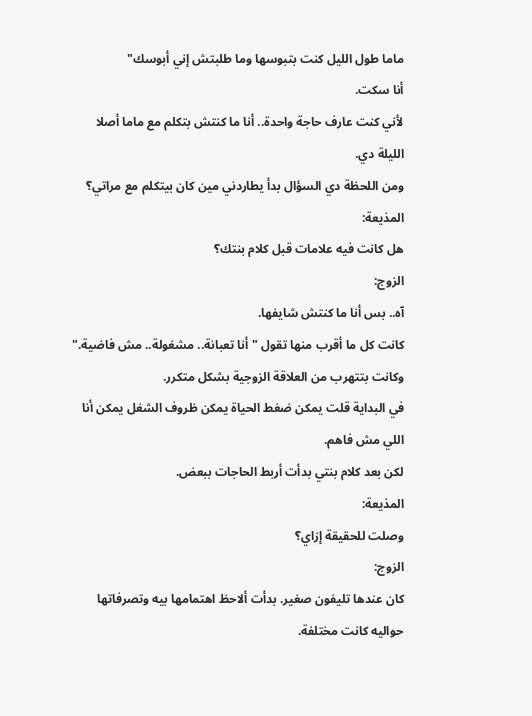ماما طول الليل كنت بتبوسها وما طلبتش إني أبوسك"
أنا سكت.
لأني كنت عارف حاجة واحدة.. أنا ما كنتش بتكلم مع ماما أصلا الليلة دي.
ومن اللحظة دي السؤال بدأ يطاردني مين كان بيتكلم مع مراتي؟
المذيعة:
هل كانت فيه علامات قبل كلام بنتك؟
الزوج:
آه.. بس أنا ما كنتش شايفها.
كانت كل ما أقرب منها تقول "أنا تعبانة.. مشغولة.. مش فاضية." وكانت بتتهرب من العلاقة الزوجية بشكل متكرر.
في البداية قلت يمكن ضغط الحياة يمكن ظروف الشغل يمكن أنا اللي مش فاهم.
لكن بعد كلام بنتي بدأت أربط الحاجات ببعض.
المذيعة:
وصلت للحقيقة إزاي؟
الزوج:
كان عندها تليفون صغير. بدأت ألاحظ اهتمامها بيه وتصرفاتها حواليه كانت مختلفة.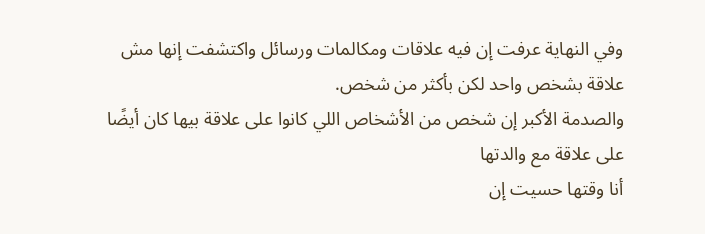وفي النهاية عرفت إن فيه علاقات ومكالمات ورسائل واكتشفت إنها مش علاقة بشخص واحد لكن بأكثر من شخص.
والصدمة الأكبر إن شخص من الأشخاص اللي كانوا على علاقة بيها كان أيضًا على علاقة مع والدتها
أنا وقتها حسيت إن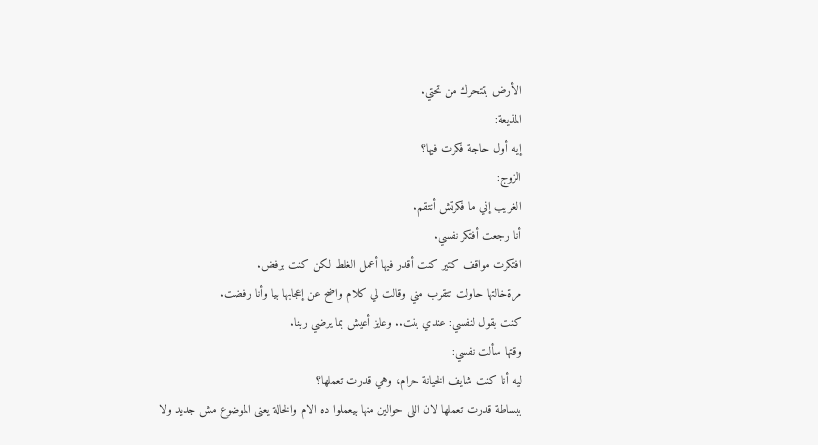الأرض بتتحرك من تحتي.
المذيعة:
إيه أول حاجة فكرت فيها؟
الزوج:
الغريب إني ما فكرتش أنتقم.
أنا رجعت أفتكر نفسي.
افتكرت مواقف كتير كنت أقدر فيها أعمل الغلط لكن كنت برفض.
مرةخالتها حاولت تتقرب مني وقالت لي كلام واضح عن إعجابها بيا وأنا رفضت.
كنت بقول لنفسي: عندي بنت.. وعايز أعيش بما يرضي ربنا.
وقتها سألت نفسي:
ليه أنا كنت شايف الخيانة حرام، وهي قدرت تعملها؟
ببساطة قدرت تعملها لان اللى حوالين منها بيعملوا ده الام والخالة يعنى الموضوع مش جديد ولا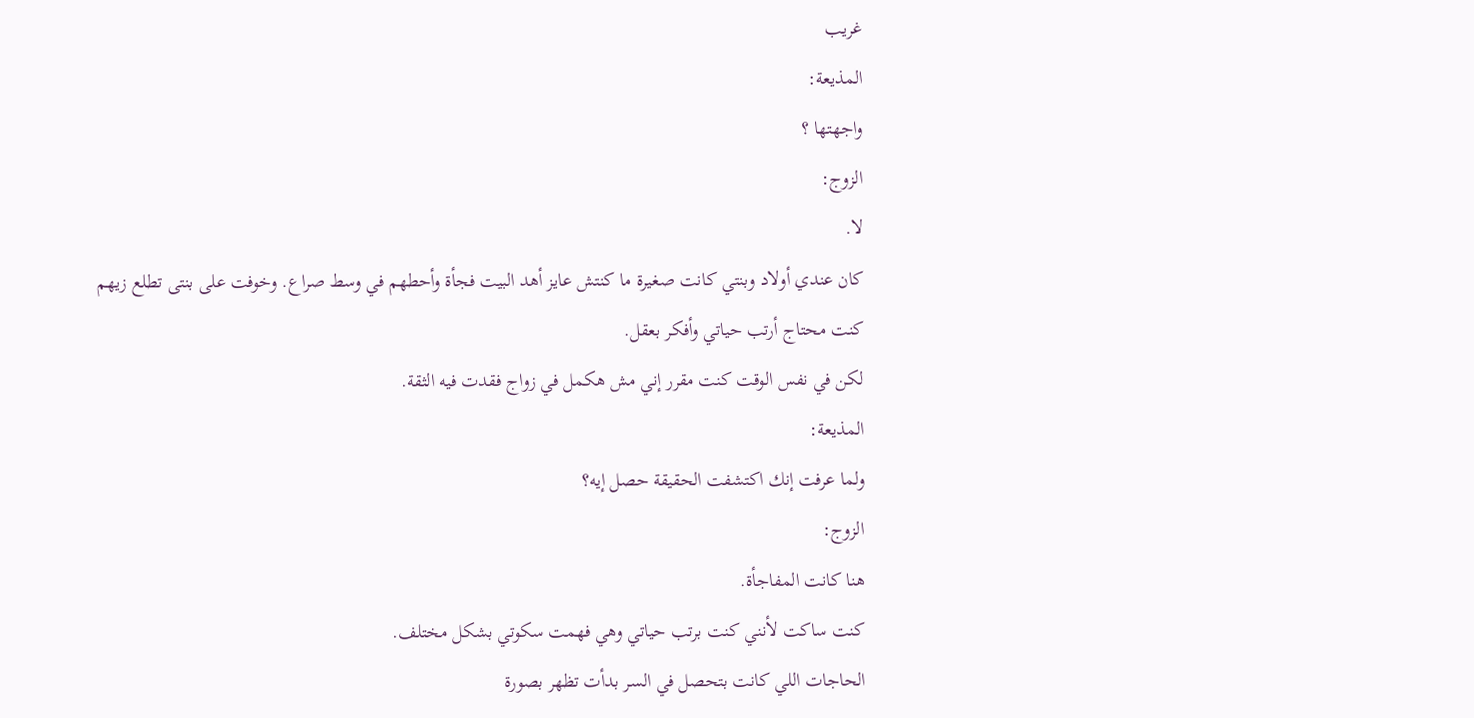غريب
المذيعة:
واجهتها ؟
الزوج:
لا.
كان عندي أولاد وبنتي كانت صغيرة ما كنتش عايز أهد البيت فجأة وأحطهم في وسط صراع. وخوفت على بنتى تطلع زيهم
كنت محتاج أرتب حياتي وأفكر بعقل.
لكن في نفس الوقت كنت مقرر إني مش هكمل في زواج فقدت فيه الثقة.
المذيعة:
ولما عرفت إنك اكتشفت الحقيقة حصل إيه؟
الزوج:
هنا كانت المفاجأة.
كنت ساكت لأنني كنت برتب حياتي وهي فهمت سكوتي بشكل مختلف.
الحاجات اللي كانت بتحصل في السر بدأت تظهر بصورة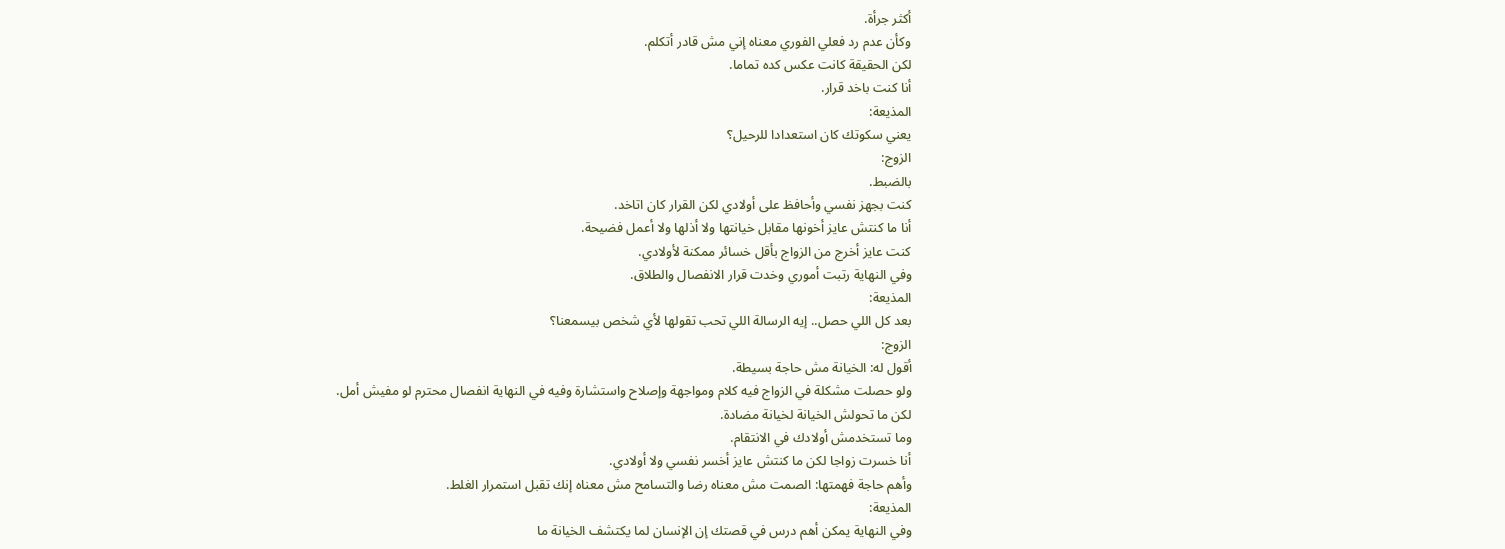أكثر جرأة.
وكأن عدم رد فعلي الفوري معناه إني مش قادر أتكلم.
لكن الحقيقة كانت عكس كده تماما.
أنا كنت باخد قرار.
المذيعة:
يعني سكوتك كان استعدادا للرحيل؟
الزوج:
بالضبط.
كنت بجهز نفسي وأحافظ على أولادي لكن القرار كان اتاخد.
أنا ما كنتش عايز أخونها مقابل خيانتها ولا أذلها ولا أعمل فضيحة.
كنت عايز أخرج من الزواج بأقل خسائر ممكنة لأولادي.
وفي النهاية رتبت أموري وخدت قرار الانفصال والطلاق.
المذيعة:
بعد كل اللي حصل.. إيه الرسالة اللي تحب تقولها لأي شخص بيسمعنا؟
الزوج:
أقول له: الخيانة مش حاجة بسيطة.
ولو حصلت مشكلة في الزواج فيه كلام ومواجهة وإصلاح واستشارة وفيه في النهاية انفصال محترم لو مفيش أمل.
لكن ما تحولش الخيانة لخيانة مضادة.
وما تستخدمش أولادك في الانتقام.
أنا خسرت زواجا لكن ما كنتش عايز أخسر نفسي ولا أولادي.
وأهم حاجة فهمتها: الصمت مش معناه رضا والتسامح مش معناه إنك تقبل استمرار الغلط.
المذيعة:
وفي النهاية يمكن أهم درس في قصتك إن الإنسان لما يكتشف الخيانة ما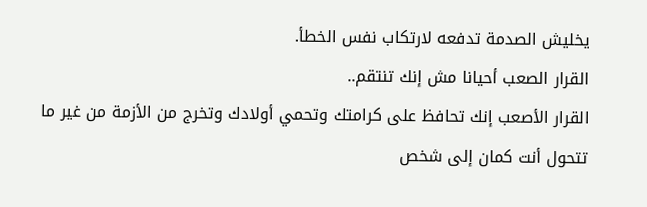يخليش الصدمة تدفعه لارتكاب نفس الخطأ.
القرار الصعب أحيانا مش إنك تنتقم..
القرار الأصعب إنك تحافظ على كرامتك وتحمي أولادك وتخرج من الأزمة من غير ما تتحول أنت كمان إلى شخص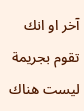آخر او انك تقوم بجريمة
ليست هناك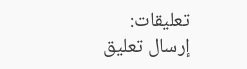تعليقات:
إرسال تعليق